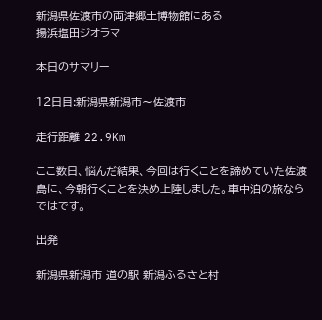新潟県佐渡市の両津郷土博物館にある
揚浜塩田ジオラマ

本日のサマリー

12日目:新潟県新潟市〜佐渡市

走行距離 22.9Km

ここ数日、悩んだ結果、今回は行くことを諦めていた佐渡島に、今朝行くことを決め上陸しました。車中泊の旅ならではです。

出発

新潟県新潟市 道の駅 新潟ふるさと村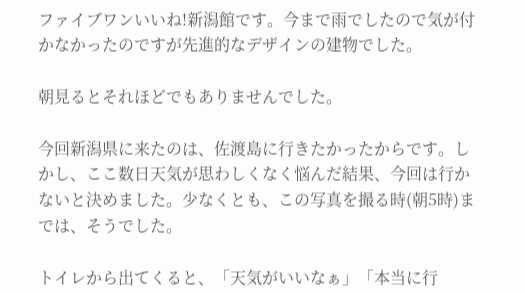ファイブワンいいね!新潟館です。今まで雨でしたので気が付かなかったのですが先進的なデザインの建物でした。

朝見るとそれほどでもありませんでした。

今回新潟県に来たのは、佐渡島に行きたかったからです。しかし、ここ数日天気が思わしくなく悩んだ結果、今回は行かないと決めました。少なくとも、この写真を撮る時(朝5時)までは、そうでした。

トイレから出てくると、「天気がいいなぁ」「本当に行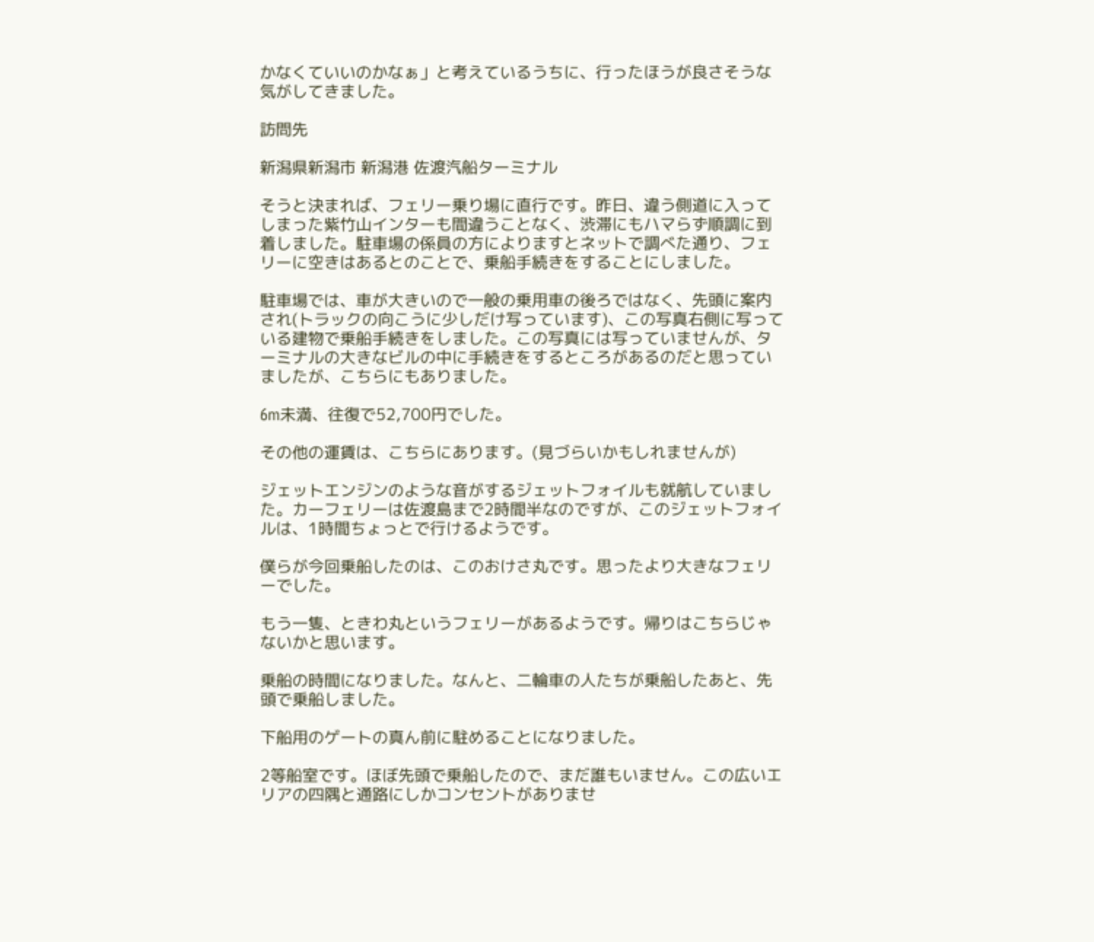かなくていいのかなぁ」と考えているうちに、行ったほうが良さそうな気がしてきました。

訪問先

新潟県新潟市 新潟港 佐渡汽船ターミナル

そうと決まれば、フェリー乗り場に直行です。昨日、違う側道に入ってしまった紫竹山インターも間違うことなく、渋滞にもハマらず順調に到着しました。駐車場の係員の方によりますとネットで調べた通り、フェリーに空きはあるとのことで、乗船手続きをすることにしました。

駐車場では、車が大きいので一般の乗用車の後ろではなく、先頭に案内され(トラックの向こうに少しだけ写っています)、この写真右側に写っている建物で乗船手続きをしました。この写真には写っていませんが、ターミナルの大きなビルの中に手続きをするところがあるのだと思っていましたが、こちらにもありました。

6m未満、往復で52,700円でした。

その他の運賃は、こちらにあります。(見づらいかもしれませんが)

ジェットエンジンのような音がするジェットフォイルも就航していました。カーフェリーは佐渡島まで2時間半なのですが、このジェットフォイルは、1時間ちょっとで行けるようです。

僕らが今回乗船したのは、このおけさ丸です。思ったより大きなフェリーでした。

もう一隻、ときわ丸というフェリーがあるようです。帰りはこちらじゃないかと思います。

乗船の時間になりました。なんと、二輪車の人たちが乗船したあと、先頭で乗船しました。

下船用のゲートの真ん前に駐めることになりました。

2等船室です。ほぼ先頭で乗船したので、まだ誰もいません。この広いエリアの四隅と通路にしかコンセントがありませ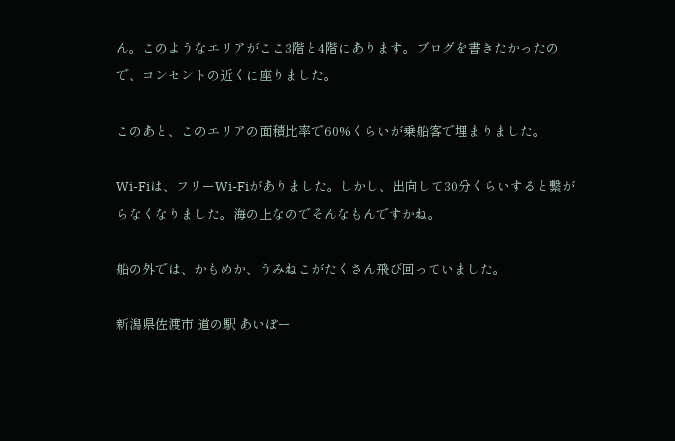ん。このようなエリアがここ3階と4階にあります。ブログを書きたかったので、コンセントの近くに座りました。

このあと、このエリアの面積比率で60%くらいが乗船客で埋まりました。

Wi-Fiは、フリーWi-Fiがありました。しかし、出向して30分くらいすると繋がらなくなりました。海の上なのでそんなもんですかね。

船の外では、かもめか、うみねこがたくさん飛び回っていました。

新潟県佐渡市 道の駅 あいぽー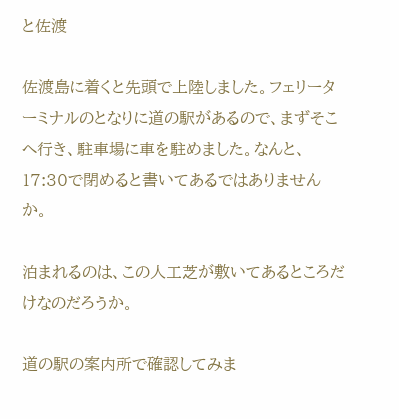と佐渡

佐渡島に着くと先頭で上陸しました。フェリーターミナルのとなりに道の駅があるので、まずそこへ行き、駐車場に車を駐めました。なんと、17:30で閉めると書いてあるではありませんか。

泊まれるのは、この人工芝が敷いてあるところだけなのだろうか。

道の駅の案内所で確認してみま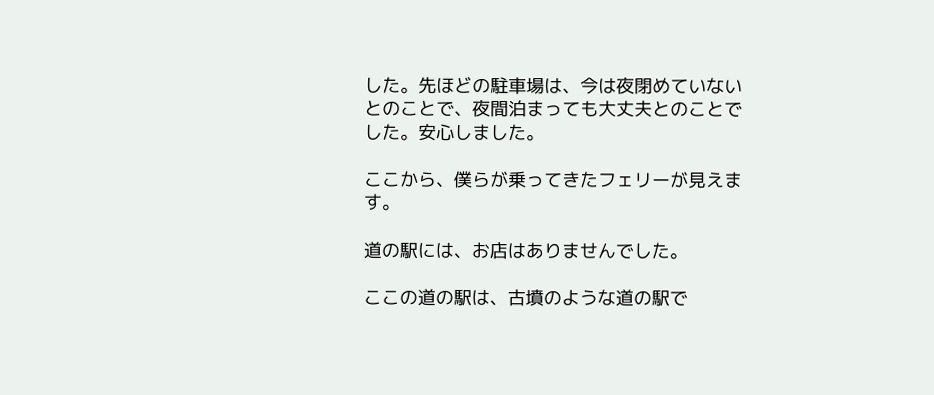した。先ほどの駐車場は、今は夜閉めていないとのことで、夜間泊まっても大丈夫とのことでした。安心しました。

ここから、僕らが乗ってきたフェリーが見えます。

道の駅には、お店はありませんでした。

ここの道の駅は、古墳のような道の駅で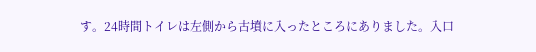す。24時間トイレは左側から古墳に入ったところにありました。入口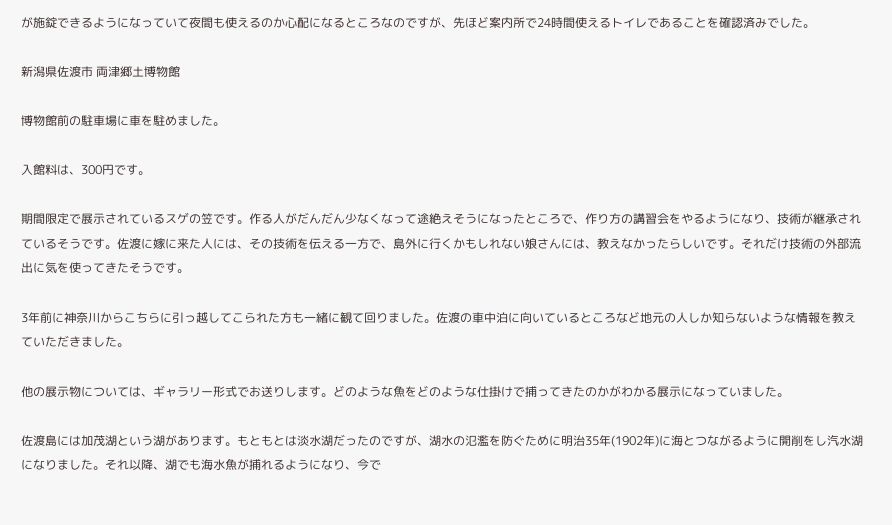が施錠できるようになっていて夜間も使えるのか心配になるところなのですが、先ほど案内所で24時間使えるトイレであることを確認済みでした。

新潟県佐渡市 両津郷土博物館

博物館前の駐車場に車を駐めました。

入館料は、300円です。

期間限定で展示されているスゲの笠です。作る人がだんだん少なくなって途絶えそうになったところで、作り方の講習会をやるようになり、技術が継承されているそうです。佐渡に嫁に来た人には、その技術を伝える一方で、島外に行くかもしれない娘さんには、教えなかったらしいです。それだけ技術の外部流出に気を使ってきたそうです。

3年前に神奈川からこちらに引っ越してこられた方も一緒に観て回りました。佐渡の車中泊に向いているところなど地元の人しか知らないような情報を教えていただきました。

他の展示物については、ギャラリー形式でお送りします。どのような魚をどのような仕掛けで捕ってきたのかがわかる展示になっていました。

佐渡島には加茂湖という湖があります。もともとは淡水湖だったのですが、湖水の氾濫を防ぐために明治35年(1902年)に海とつながるように開削をし汽水湖になりました。それ以降、湖でも海水魚が捕れるようになり、今で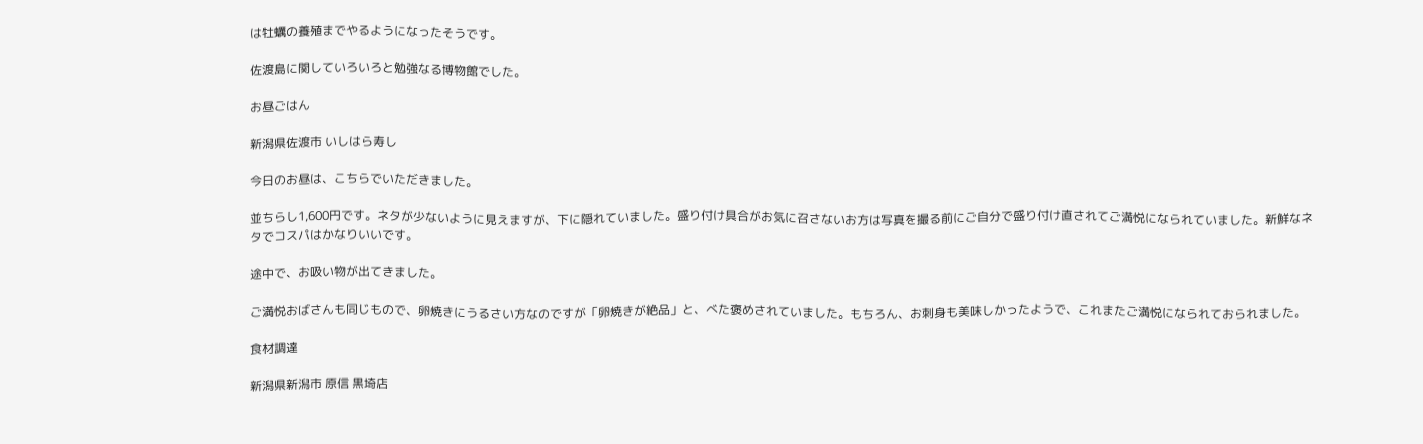は牡蠣の養殖までやるようになったそうです。

佐渡島に関していろいろと勉強なる博物館でした。

お昼ごはん

新潟県佐渡市 いしはら寿し

今日のお昼は、こちらでいただきました。

並ちらし1,600円です。ネタが少ないように見えますが、下に隠れていました。盛り付け具合がお気に召さないお方は写真を撮る前にご自分で盛り付け直されてご満悦になられていました。新鮮なネタでコスパはかなりいいです。

途中で、お吸い物が出てきました。

ご満悦おばさんも同じもので、卵焼きにうるさい方なのですが「卵焼きが絶品」と、べた褒めされていました。もちろん、お刺身も美味しかったようで、これまたご満悦になられておられました。

食材調達

新潟県新潟市 原信 黒埼店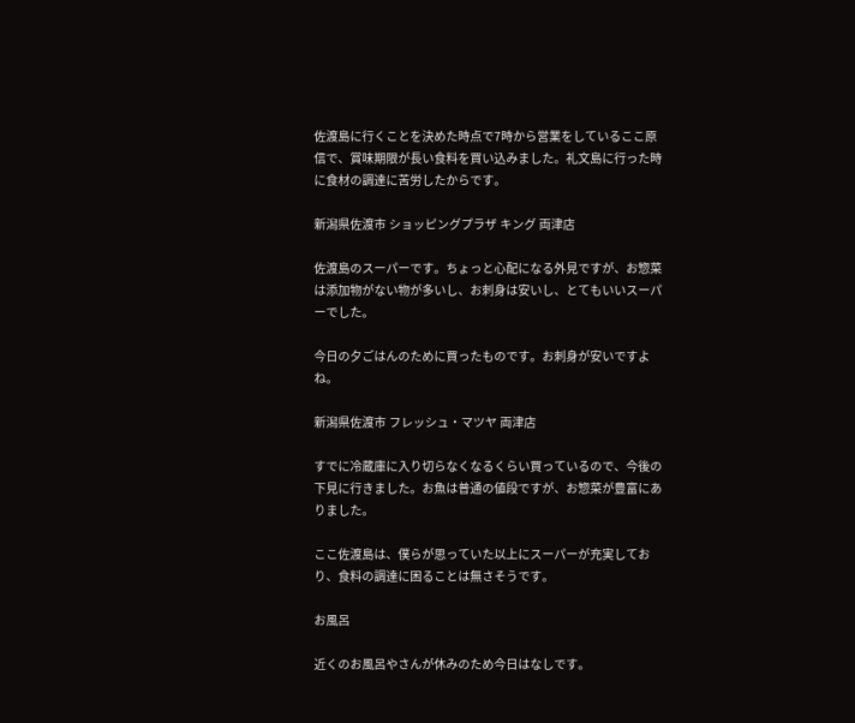佐渡島に行くことを決めた時点で7時から営業をしているここ原信で、賞味期限が長い食料を買い込みました。礼文島に行った時に食材の調達に苦労したからです。

新潟県佐渡市 ショッピングプラザ キング 両津店

佐渡島のスーパーです。ちょっと心配になる外見ですが、お惣菜は添加物がない物が多いし、お刺身は安いし、とてもいいスーパーでした。

今日の夕ごはんのために買ったものです。お刺身が安いですよね。

新潟県佐渡市 フレッシュ・マツヤ 両津店

すでに冷蔵庫に入り切らなくなるくらい買っているので、今後の下見に行きました。お魚は普通の値段ですが、お惣菜が豊富にありました。

ここ佐渡島は、僕らが思っていた以上にスーパーが充実しており、食料の調達に困ることは無さそうです。

お風呂

近くのお風呂やさんが休みのため今日はなしです。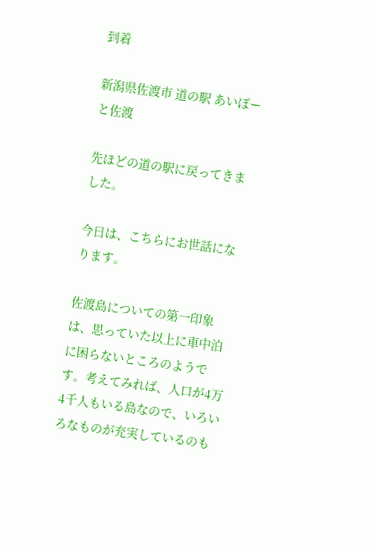到着

新潟県佐渡市 道の駅 あいぽーと佐渡

先ほどの道の駅に戻ってきました。

今日は、こちらにお世話になります。

佐渡島についての第一印象は、思っていた以上に車中泊に困らないところのようです。考えてみれば、人口が4万4千人もいる島なので、いろいろなものが充実しているのも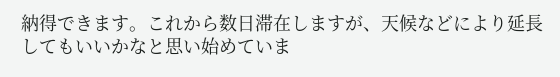納得できます。これから数日滞在しますが、天候などにより延長してもいいかなと思い始めていま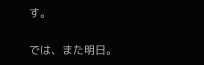す。

では、また明日。